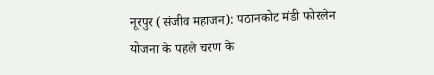नूरपुर (संजीव महाजन): पठानकोट मंडी फोरलेन योजना के पहले चरण के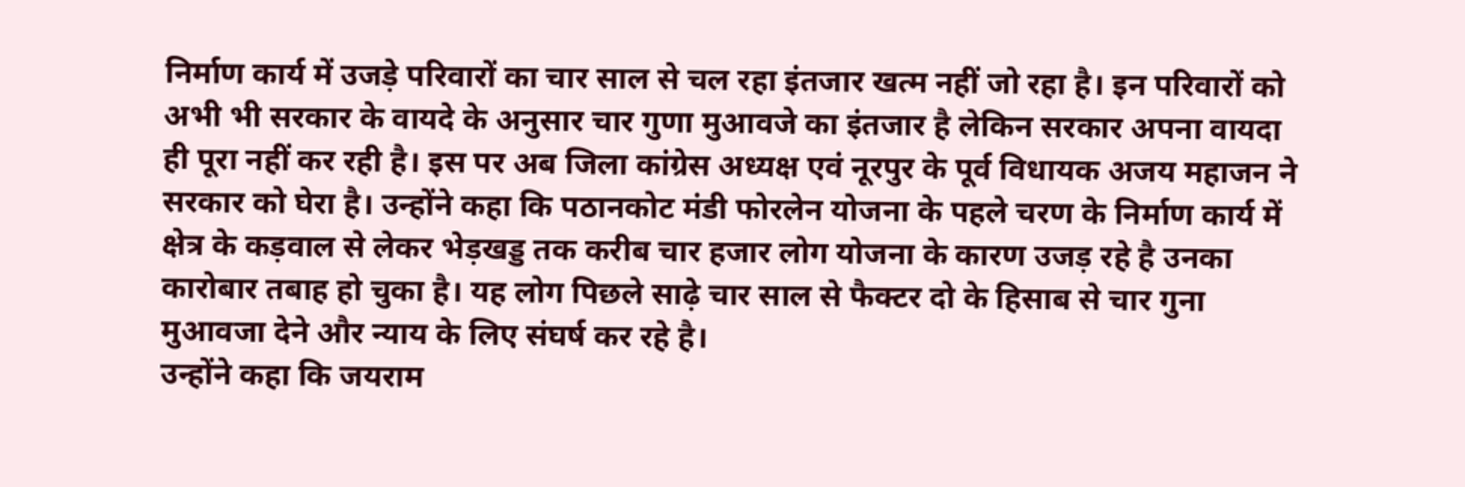निर्माण कार्य में उजड़े परिवारों का चार साल से चल रहा इंतजार खत्म नहीं जो रहा है। इन परिवारों को अभी भी सरकार के वायदे के अनुसार चार गुणा मुआवजे का इंतजार है लेकिन सरकार अपना वायदा ही पूरा नहीं कर रही है। इस पर अब जिला कांग्रेस अध्यक्ष एवं नूरपुर के पूर्व विधायक अजय महाजन ने सरकार को घेरा है। उन्होंने कहा कि पठानकोट मंडी फोरलेन योजना के पहले चरण के निर्माण कार्य में क्षेत्र के कड़वाल से लेकर भेड़खड्ड तक करीब चार हजार लोग योजना के कारण उजड़ रहे है उनका कारोबार तबाह हो चुका है। यह लोग पिछले साढ़े चार साल से फैक्टर दो के हिसाब से चार गुना मुआवजा देने और न्याय के लिए संघर्ष कर रहे है।
उन्होंने कहा कि जयराम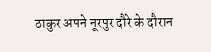ठाकुर अपने नूरपुर दौरे के दौरान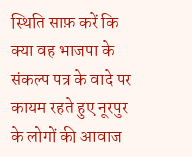स्थिति साफ़ करें कि क्या वह भाजपा के संकल्प पत्र के वादे पर कायम रहते हुए नूरपुर के लोगों की आवाज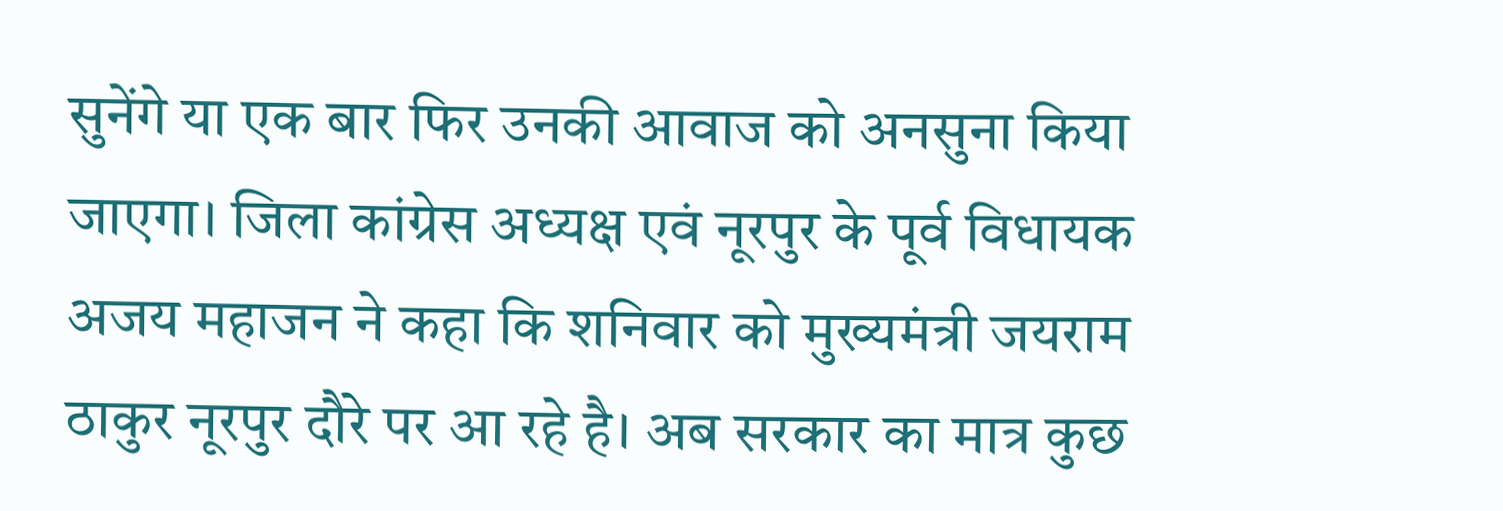सुनेंगे या एक बार फिर उनकी आवाज को अनसुना किया जाएगा। जिला कांग्रेस अध्यक्ष एवं नूरपुर के पूर्व विधायक अजय महाजन ने कहा कि शनिवार को मुख्यमंत्री जयराम ठाकुर नूरपुर दौरे पर आ रहे है। अब सरकार का मात्र कुछ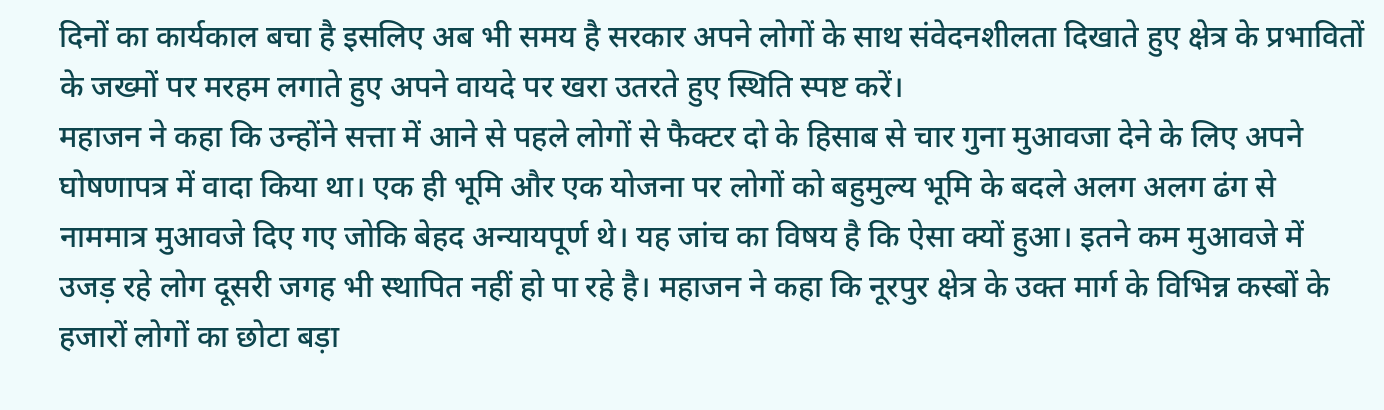दिनों का कार्यकाल बचा है इसलिए अब भी समय है सरकार अपने लोगों के साथ संवेदनशीलता दिखाते हुए क्षेत्र के प्रभावितों के जख्मों पर मरहम लगाते हुए अपने वायदे पर खरा उतरते हुए स्थिति स्पष्ट करें।
महाजन ने कहा कि उन्होंने सत्ता में आने से पहले लोगों से फैक्टर दो के हिसाब से चार गुना मुआवजा देने के लिए अपने घोषणापत्र में वादा किया था। एक ही भूमि और एक योजना पर लोगों को बहुमुल्य भूमि के बदले अलग अलग ढंग से नाममात्र मुआवजे दिए गए जोकि बेहद अन्यायपूर्ण थे। यह जांच का विषय है कि ऐसा क्यों हुआ। इतने कम मुआवजे में उजड़ रहे लोग दूसरी जगह भी स्थापित नहीं हो पा रहे है। महाजन ने कहा कि नूरपुर क्षेत्र के उक्त मार्ग के विभिन्न कस्बों के हजारों लोगों का छोटा बड़ा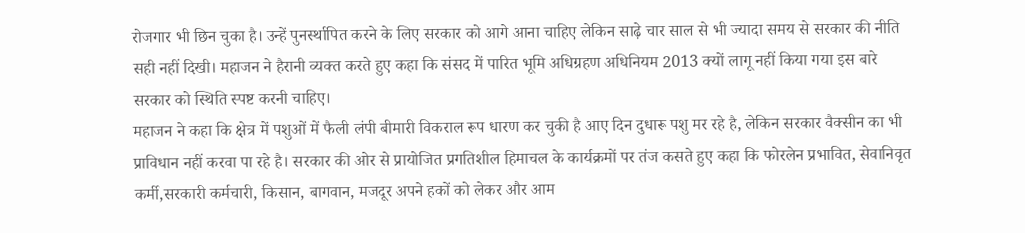रोजगार भी छिन चुका है। उन्हें पुनर्स्थापित करने के लिए सरकार को आगे आना चाहिए लेकिन साढ़े चार साल से भी ज्यादा समय से सरकार की नीति सही नहीं दिखी। महाजन ने हैरानी व्यक्त करते हुए कहा कि संसद में पारित भूमि अधिग्रहण अधिनियम 2013 क्यों लागू नहीं किया गया इस बारे सरकार को स्थिति स्पष्ट करनी चाहिए।
महाजन ने कहा कि क्षेत्र में पशुओं में फैली लंपी बीमारी विकराल रूप धारण कर चुकी है आए दिन दुधारू पशु मर रहे है, लेकिन सरकार वैक्सीन का भी प्राविधान नहीं करवा पा रहे है। सरकार की ओर से प्रायोजित प्रगतिशील हिमाचल के कार्यक्रमों पर तंज कसते हुए कहा कि फोरलेन प्रभावित, सेवानिवृत कर्मी,सरकारी कर्मचारी, किसान, बागवान, मजदूर अपने हकों को लेकर और आम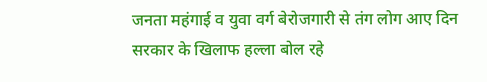जनता महंगाई व युवा वर्ग बेरोजगारी से तंग लोग आए दिन सरकार के खिलाफ हल्ला बोल रहे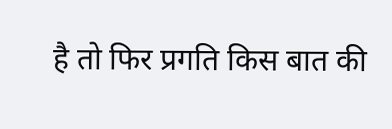है तो फिर प्रगति किस बात की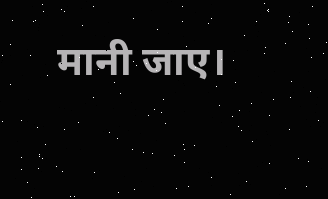मानी जाए।